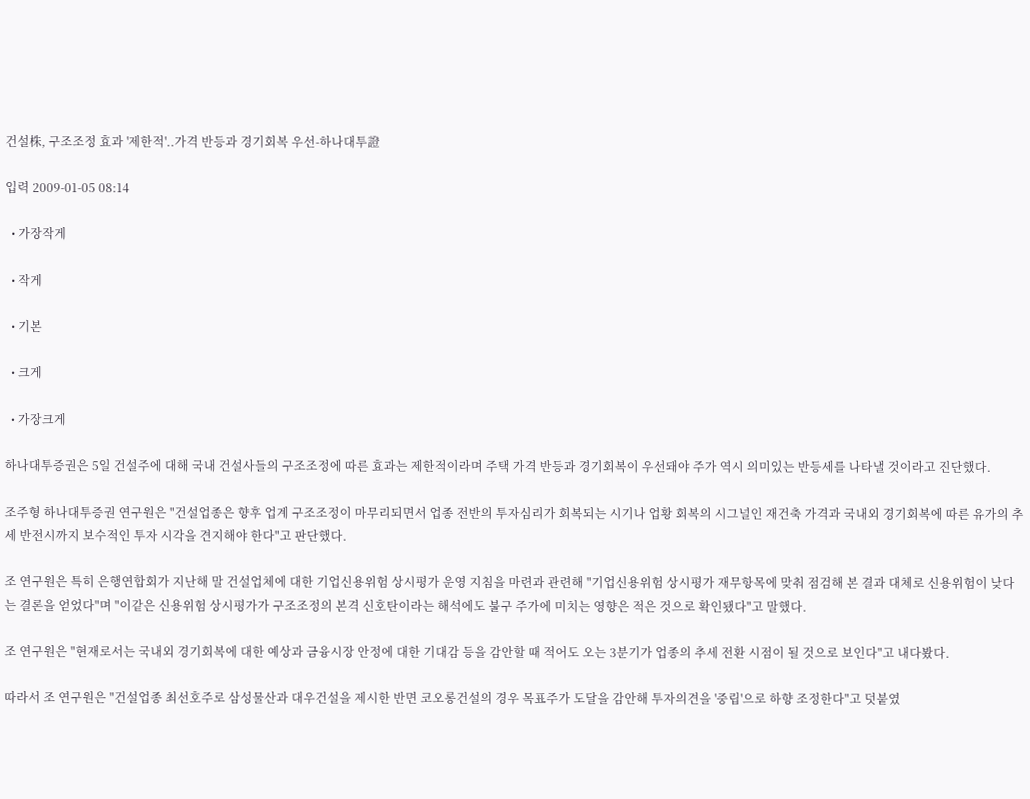건설株, 구조조정 효과 '제한적'..가격 반등과 경기회복 우선-하나대투證

입력 2009-01-05 08:14

  • 가장작게

  • 작게

  • 기본

  • 크게

  • 가장크게

하나대투증권은 5일 건설주에 대해 국내 건설사들의 구조조정에 따른 효과는 제한적이라며 주택 가격 반등과 경기회복이 우선돼야 주가 역시 의미있는 반등세를 나타낼 것이라고 진단했다.

조주형 하나대투증권 연구원은 "건설업종은 향후 업계 구조조정이 마무리되면서 업종 전반의 투자심리가 회복되는 시기나 업황 회복의 시그널인 재건축 가격과 국내외 경기회복에 따른 유가의 추세 반전시까지 보수적인 투자 시각을 견지해야 한다"고 판단했다.

조 연구원은 특히 은행연합회가 지난해 말 건설업체에 대한 기업신용위험 상시평가 운영 지침을 마련과 관련해 "기업신용위험 상시평가 재무항목에 맞춰 점검해 본 결과 대체로 신용위험이 낮다는 결론을 얻었다"며 "이같은 신용위험 상시평가가 구조조정의 본격 신호탄이라는 해석에도 불구 주가에 미치는 영향은 적은 것으로 확인됐다"고 말했다.

조 연구원은 "현재로서는 국내외 경기회복에 대한 예상과 금융시장 안정에 대한 기대감 등을 감안할 때 적어도 오는 3분기가 업종의 추세 전환 시점이 될 것으로 보인다"고 내다봤다.

따라서 조 연구원은 "건설업종 최선호주로 삼성물산과 대우건설을 제시한 반면 코오롱건설의 경우 목표주가 도달을 감안해 투자의견을 '중립'으로 하향 조정한다"고 덧붙였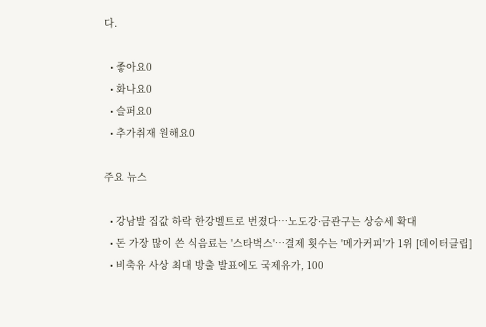다.

  • 좋아요0
  • 화나요0
  • 슬퍼요0
  • 추가취재 원해요0

주요 뉴스

  • 강남발 집값 하락 한강벨트로 번졌다⋯노도강·금관구는 상승세 확대
  • 돈 가장 많이 쓴 식음료는 '스타벅스'…결제 횟수는 '메가커피'가 1위 [데이터클립]
  • 비축유 사상 최대 방출 발표에도 국제유가, 100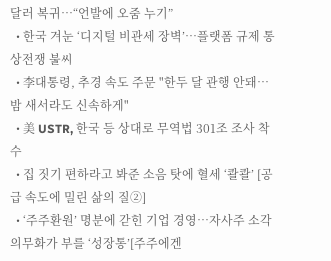달러 복귀⋯“언발에 오줌 누기”
  • 한국 겨눈 ‘디지털 비관세 장벽’…플랫폼 규제 통상전쟁 불씨
  • 李대통령, 추경 속도 주문 "한두 달 관행 안돼…밤 새서라도 신속하게"
  • 美 USTR, 한국 등 상대로 무역법 301조 조사 착수
  • 집 짓기 편하라고 봐준 소음 탓에 혈세 ‘콸콸’ [공급 속도에 밀린 삶의 질②]
  • ‘주주환원’ 명분에 갇힌 기업 경영…자사주 소각 의무화가 부를 ‘성장통’[주주에겐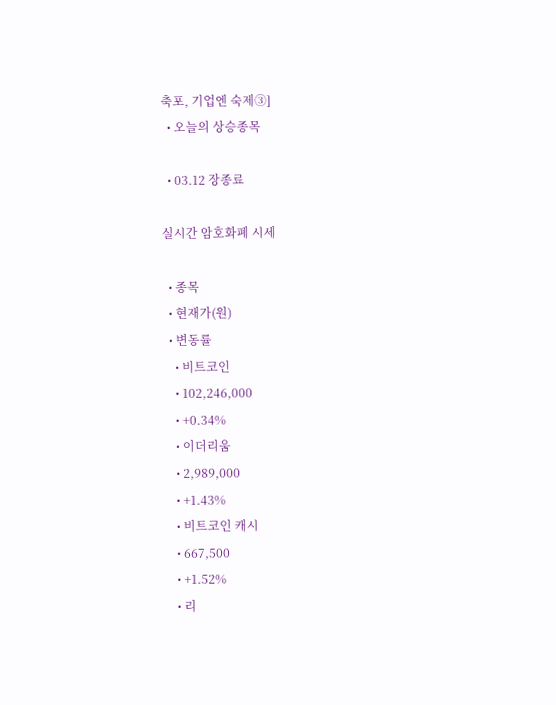축포, 기업엔 숙제③]
  • 오늘의 상승종목

  • 03.12 장종료

실시간 암호화폐 시세

  • 종목
  • 현재가(원)
  • 변동률
    • 비트코인
    • 102,246,000
    • +0.34%
    • 이더리움
    • 2,989,000
    • +1.43%
    • 비트코인 캐시
    • 667,500
    • +1.52%
    • 리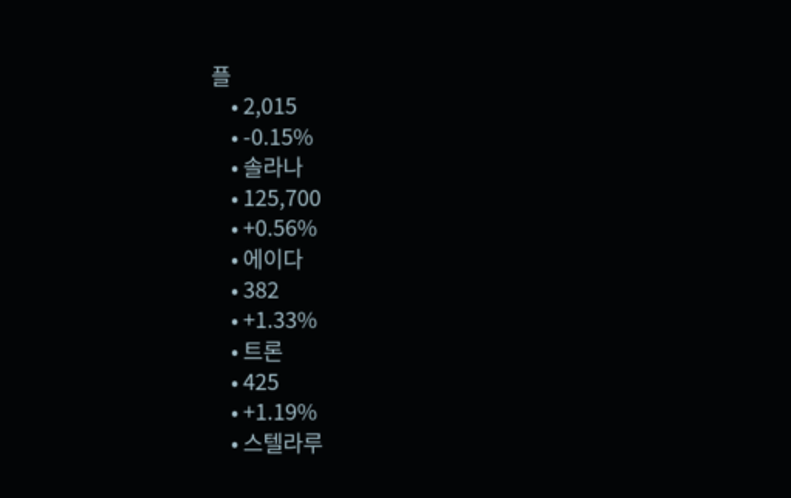플
    • 2,015
    • -0.15%
    • 솔라나
    • 125,700
    • +0.56%
    • 에이다
    • 382
    • +1.33%
    • 트론
    • 425
    • +1.19%
    • 스텔라루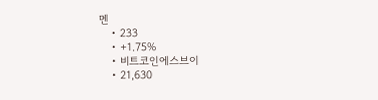멘
    • 233
    • +1.75%
    • 비트코인에스브이
    • 21,630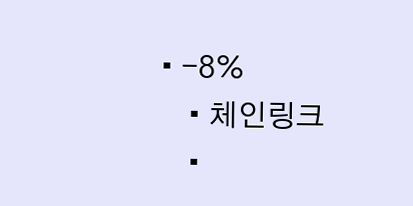• -8%
    • 체인링크
    •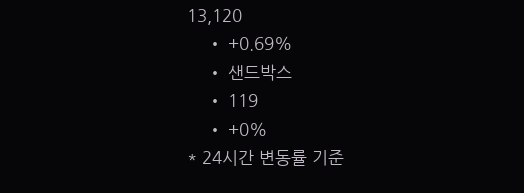13,120
    • +0.69%
    • 샌드박스
    • 119
    • +0%
* 24시간 변동률 기준